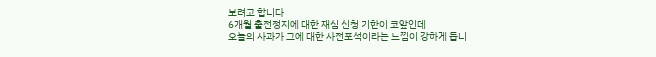보려고 합니다
6개월 출전정지에 대한 재심 신청 기한이 코앞인데
오늘의 사과가 그에 대한 사전포석이라는 느낌이 강하게 듭니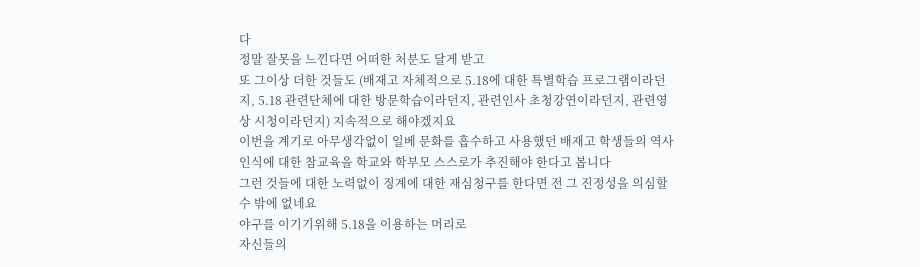다
정말 잘못을 느낀다면 어떠한 처분도 달게 받고
또 그이상 더한 것들도 (배재고 자체적으로 5.18에 대한 특별학습 프로그램이라던지, 5.18 관련단체에 대한 방문학습이라던지, 관련인사 초청강연이라던지, 관련영상 시청이라던지) 지속적으로 해야겠지요
이번을 계기로 아무생각없이 일베 문화를 흡수하고 사용했던 배재고 학생들의 역사인식에 대한 참교육을 학교와 학부모 스스로가 추진해야 한다고 봅니다
그런 것들에 대한 노력없이 징계에 대한 재심청구를 한다면 전 그 진정성을 의심할 수 밖에 없네요
야구를 이기기위해 5.18을 이용하는 머리로
자신들의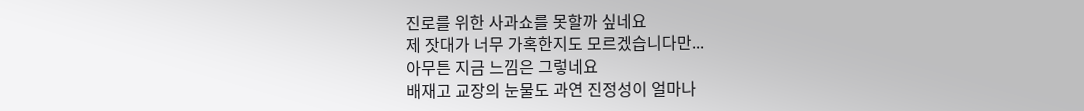진로를 위한 사과쇼를 못할까 싶네요
제 잣대가 너무 가혹한지도 모르겠습니다만...
아무튼 지금 느낌은 그렇네요
배재고 교장의 눈물도 과연 진정성이 얼마나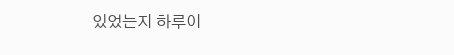있었는지 하루이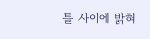틀 사이에 밝혀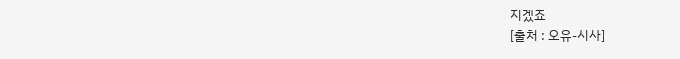지겠죠
[출처 : 오유-시사]